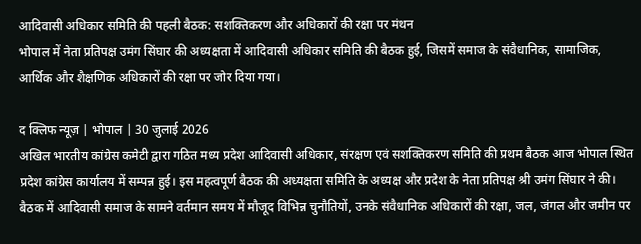आदिवासी अधिकार समिति की पहली बैठक: सशक्तिकरण और अधिकारों की रक्षा पर मंथन
भोपाल में नेता प्रतिपक्ष उमंग सिंघार की अध्यक्षता में आदिवासी अधिकार समिति की बैठक हुई, जिसमें समाज के संवैधानिक, सामाजिक, आर्थिक और शैक्षणिक अधिकारों की रक्षा पर जोर दिया गया।

द क्लिफ न्यूज़ | भोपाल | 30 जुलाई 2026
अखिल भारतीय कांग्रेस कमेटी द्वारा गठित मध्य प्रदेश आदिवासी अधिकार, संरक्षण एवं सशक्तिकरण समिति की प्रथम बैठक आज भोपाल स्थित प्रदेश कांग्रेस कार्यालय में सम्पन्न हुई। इस महत्वपूर्ण बैठक की अध्यक्षता समिति के अध्यक्ष और प्रदेश के नेता प्रतिपक्ष श्री उमंग सिंघार ने की। बैठक में आदिवासी समाज के सामने वर्तमान समय में मौजूद विभिन्न चुनौतियों, उनके संवैधानिक अधिकारों की रक्षा, जल, जंगल और जमीन पर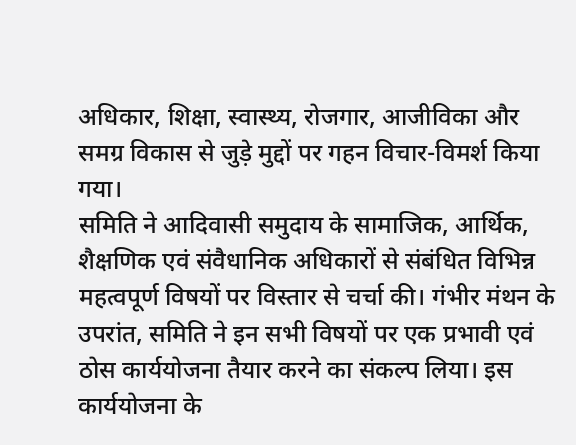अधिकार, शिक्षा, स्वास्थ्य, रोजगार, आजीविका और समग्र विकास से जुड़े मुद्दों पर गहन विचार-विमर्श किया गया।
समिति ने आदिवासी समुदाय के सामाजिक, आर्थिक, शैक्षणिक एवं संवैधानिक अधिकारों से संबंधित विभिन्न महत्वपूर्ण विषयों पर विस्तार से चर्चा की। गंभीर मंथन के उपरांत, समिति ने इन सभी विषयों पर एक प्रभावी एवं ठोस कार्ययोजना तैयार करने का संकल्प लिया। इस कार्ययोजना के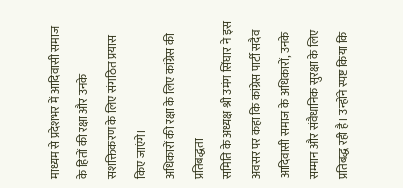माध्यम से प्रदेशभर में आदिवासी समाज के हितों की रक्षा और उनके सशक्तिकरण के लिए संगठित प्रयास किए जाएंगे।
अधिकारों की रक्षा के लिए कांग्रेस की प्रतिबद्धता
समिति के अध्यक्ष श्री उमंग सिंघार ने इस अवसर पर कहा कि कांग्रेस पार्टी सदैव आदिवासी समाज के अधिकारों, उनके सम्मान और संवैधानिक सुरक्षा के लिए प्रतिबद्ध रही है। उन्होंने स्पष्ट किया कि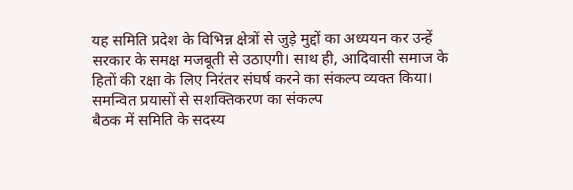यह समिति प्रदेश के विभिन्न क्षेत्रों से जुड़े मुद्दों का अध्ययन कर उन्हें सरकार के समक्ष मजबूती से उठाएगी। साथ ही, आदिवासी समाज के हितों की रक्षा के लिए निरंतर संघर्ष करने का संकल्प व्यक्त किया।
समन्वित प्रयासों से सशक्तिकरण का संकल्प
बैठक में समिति के सदस्य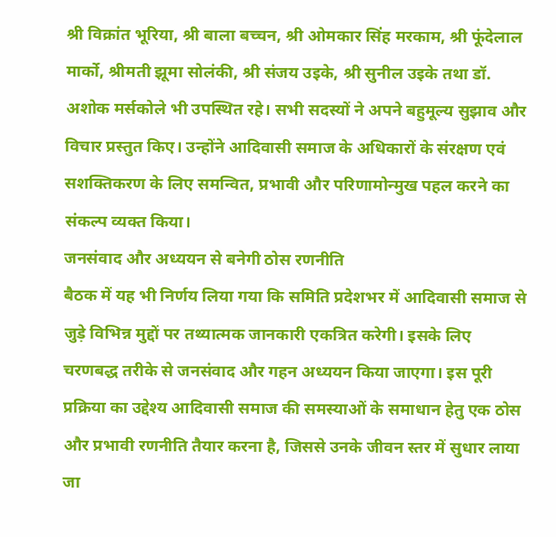श्री विक्रांत भूरिया, श्री बाला बच्चन, श्री ओमकार सिंह मरकाम, श्री फूंदेलाल मार्को, श्रीमती झूमा सोलंकी, श्री संजय उइके, श्री सुनील उइके तथा डॉ. अशोक मर्सकोले भी उपस्थित रहे। सभी सदस्यों ने अपने बहुमूल्य सुझाव और विचार प्रस्तुत किए। उन्होंने आदिवासी समाज के अधिकारों के संरक्षण एवं सशक्तिकरण के लिए समन्वित, प्रभावी और परिणामोन्मुख पहल करने का संकल्प व्यक्त किया।
जनसंवाद और अध्ययन से बनेगी ठोस रणनीति
बैठक में यह भी निर्णय लिया गया कि समिति प्रदेशभर में आदिवासी समाज से जुड़े विभिन्न मुद्दों पर तथ्यात्मक जानकारी एकत्रित करेगी। इसके लिए चरणबद्ध तरीके से जनसंवाद और गहन अध्ययन किया जाएगा। इस पूरी प्रक्रिया का उद्देश्य आदिवासी समाज की समस्याओं के समाधान हेतु एक ठोस और प्रभावी रणनीति तैयार करना है, जिससे उनके जीवन स्तर में सुधार लाया जा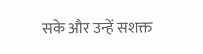सके और उन्हें सशक्त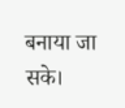बनाया जा सके।